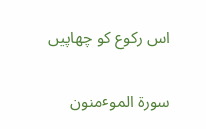اس رکوع کو چھاپیں

سورة الموٴمنون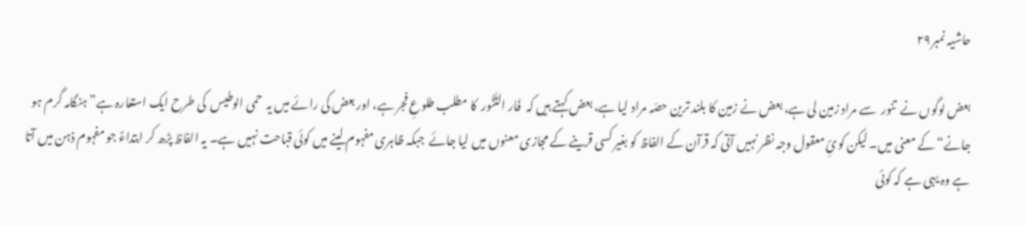حاشیہ نمبر۲۹

بعض لوگوں نے  تنور  سے مراد زمین لی ہے، بعض نے زمین کا بلند ترین حصّہ مراد لیا ہے، بعض کہتے ہیں کہ  فَار التَّنُّور  کا مطلب طلوعِ فجر ہے، اور بعض کی رائے میں یہ  حمی الوطیس  کی طرح ایک استعارہ ہے”ہنگامہ گرم ہو جانے“ کے معنی میں۔ لیکن کوئِ معقول وجہ نظر نہیں آتی کہ قرآن کے الفاظ کو بغیر کسی قرینے کے مجازی معنوں میں لیا جائے  جبکہ ظاہری مفہوم لینے میں کوئی قباحت نہیں ہے۔ یہ الفاظ پڑھ کر ابتداءً جو مفہوم ذہن میں آتا ہے وہ یہی ہے کہ کوئی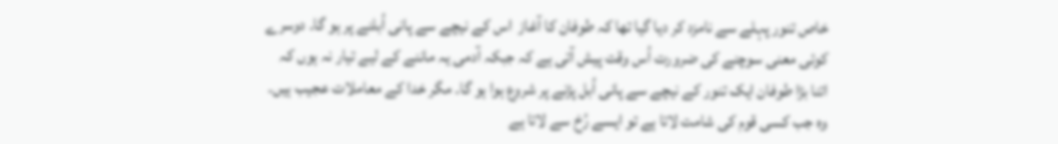خاص تنور پہلے سے نامزد کر دیا گیا تھا کہ طوفان کا آغاز  اس کے نیچے سے پانی اُبلنے پر ہو گا۔ دوسرے کوئی معنی سوچنے کی ضرورت اُس وقت پیش آتی ہے کہ جبکہ آدمی یہ ماننے کے لیے تیار نہ ہوں کہ اتنا بڑا طوفان ایک تنور کے نیچے سے پانی اُبل پڑنے پر شروع ہوا ہو گا۔ مگر خدا کے معاملات عجیب ہیں۔ وہ جب کسی قوم کی شامت لاتا ہے تو ایسے رُخ سے لاتا ہے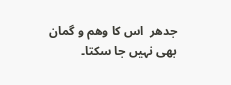جدھر  اس کا وھم و گمان بھی نہیں جا سکتا۔